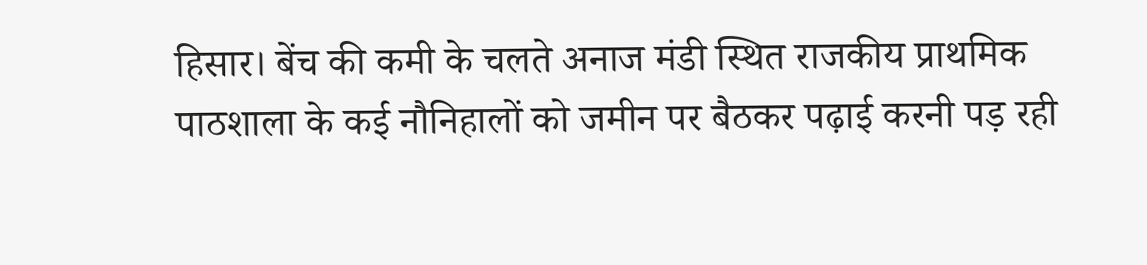हिसार। बेंच की कमी के चलते अनाज मंडी स्थित राजकीय प्राथमिक पाठशाला के कई नौनिहालों को जमीन पर बैठकर पढ़ाई करनी पड़ रही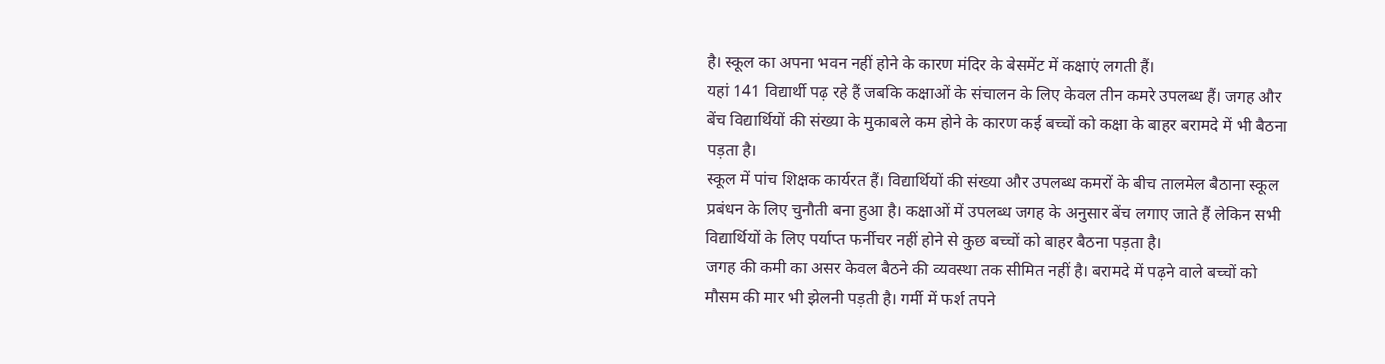है। स्कूल का अपना भवन नहीं होने के कारण मंदिर के बेसमेंट में कक्षाएं लगती हैं।
यहां 141 विद्यार्थी पढ़ रहे हैं जबकि कक्षाओं के संचालन के लिए केवल तीन कमरे उपलब्ध हैं। जगह और बेंच विद्यार्थियों की संख्या के मुकाबले कम होने के कारण कई बच्चों को कक्षा के बाहर बरामदे में भी बैठना पड़ता है।
स्कूल में पांच शिक्षक कार्यरत हैं। विद्यार्थियों की संख्या और उपलब्ध कमरों के बीच तालमेल बैठाना स्कूल प्रबंधन के लिए चुनौती बना हुआ है। कक्षाओं में उपलब्ध जगह के अनुसार बेंच लगाए जाते हैं लेकिन सभी विद्यार्थियों के लिए पर्याप्त फर्नीचर नहीं होने से कुछ बच्चों को बाहर बैठना पड़ता है।
जगह की कमी का असर केवल बैठने की व्यवस्था तक सीमित नहीं है। बरामदे में पढ़ने वाले बच्चों को मौसम की मार भी झेलनी पड़ती है। गर्मी में फर्श तपने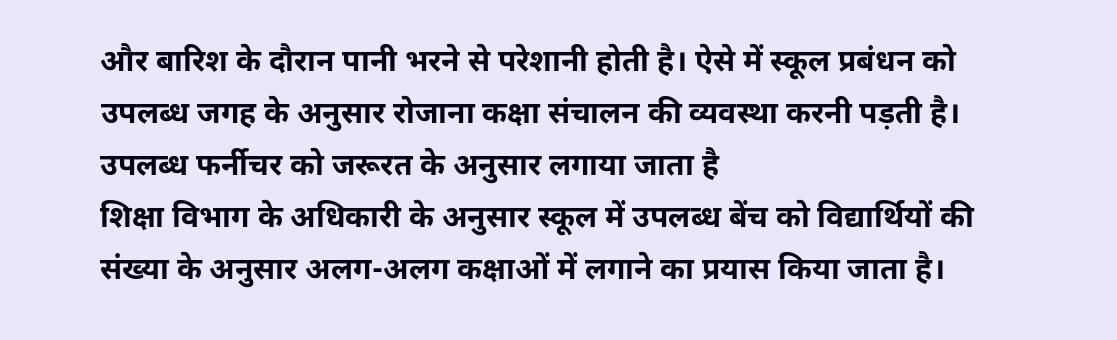और बारिश के दौरान पानी भरने से परेशानी होती है। ऐसे में स्कूल प्रबंधन को उपलब्ध जगह के अनुसार रोजाना कक्षा संचालन की व्यवस्था करनी पड़ती है।
उपलब्ध फर्नीचर को जरूरत के अनुसार लगाया जाता है
शिक्षा विभाग के अधिकारी के अनुसार स्कूल में उपलब्ध बेंच को विद्यार्थियों की संख्या के अनुसार अलग-अलग कक्षाओं में लगाने का प्रयास किया जाता है।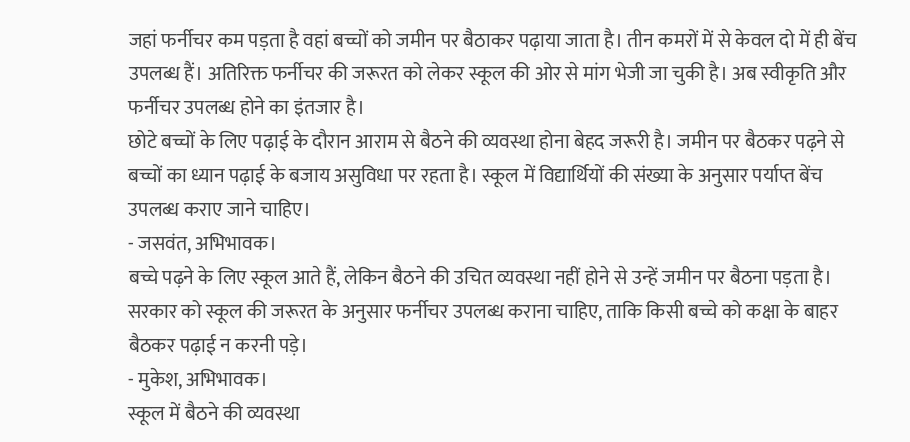जहां फर्नीचर कम पड़ता है वहां बच्चों को जमीन पर बैठाकर पढ़ाया जाता है। तीन कमरों में से केवल दो में ही बेंच उपलब्ध हैं। अतिरिक्त फर्नीचर की जरूरत को लेकर स्कूल की ओर से मांग भेजी जा चुकी है। अब स्वीकृति और फर्नीचर उपलब्ध होने का इंतजार है।
छोटे बच्चों के लिए पढ़ाई के दौरान आराम से बैठने की व्यवस्था होना बेहद जरूरी है। जमीन पर बैठकर पढ़ने से बच्चों का ध्यान पढ़ाई के बजाय असुविधा पर रहता है। स्कूल में विद्यार्थियों की संख्या के अनुसार पर्याप्त बेंच उपलब्ध कराए जाने चाहिए।
- जसवंत, अभिभावक।
बच्चे पढ़ने के लिए स्कूल आते हैं, लेकिन बैठने की उचित व्यवस्था नहीं होने से उन्हें जमीन पर बैठना पड़ता है। सरकार को स्कूल की जरूरत के अनुसार फर्नीचर उपलब्ध कराना चाहिए, ताकि किसी बच्चे को कक्षा के बाहर बैठकर पढ़ाई न करनी पड़े।
- मुकेश, अभिभावक।
स्कूल में बैठने की व्यवस्था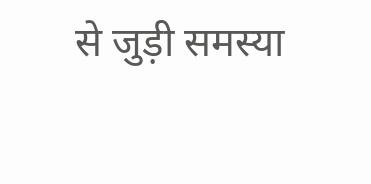से जुड़ी समस्या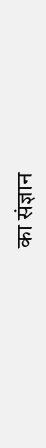का संज्ञान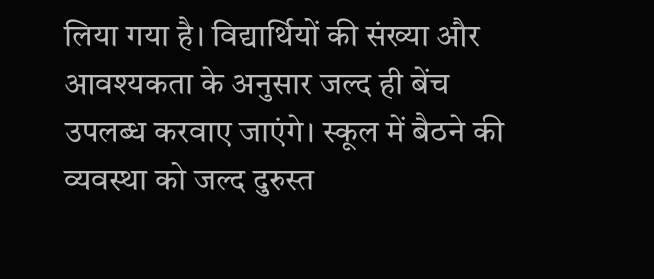लिया गया है। विद्यार्थियों की संख्या और आवश्यकता के अनुसार जल्द ही बेंच उपलब्ध करवाए जाएंगे। स्कूल में बैठने की व्यवस्था को जल्द दुरुस्त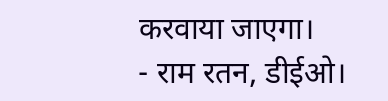करवाया जाएगा।
- राम रतन, डीईओ।